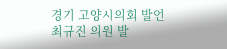경기 고양시의회 발언
최규진 의원 발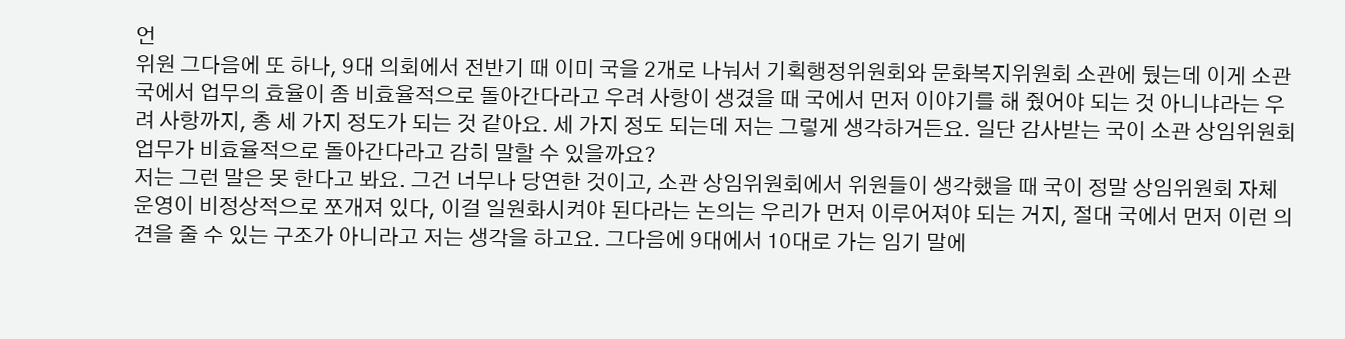언
위원 그다음에 또 하나, 9대 의회에서 전반기 때 이미 국을 2개로 나눠서 기획행정위원회와 문화복지위원회 소관에 뒀는데 이게 소관 국에서 업무의 효율이 좀 비효율적으로 돌아간다라고 우려 사항이 생겼을 때 국에서 먼저 이야기를 해 줬어야 되는 것 아니냐라는 우려 사항까지, 총 세 가지 정도가 되는 것 같아요. 세 가지 정도 되는데 저는 그렇게 생각하거든요. 일단 감사받는 국이 소관 상임위원회 업무가 비효율적으로 돌아간다라고 감히 말할 수 있을까요?
저는 그런 말은 못 한다고 봐요. 그건 너무나 당연한 것이고, 소관 상임위원회에서 위원들이 생각했을 때 국이 정말 상임위원회 자체 운영이 비정상적으로 쪼개져 있다, 이걸 일원화시켜야 된다라는 논의는 우리가 먼저 이루어져야 되는 거지, 절대 국에서 먼저 이런 의견을 줄 수 있는 구조가 아니라고 저는 생각을 하고요. 그다음에 9대에서 10대로 가는 임기 말에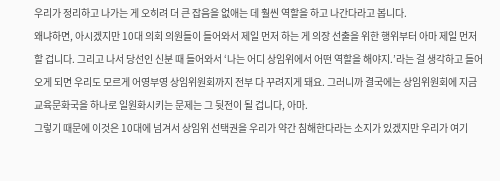우리가 정리하고 나가는 게 오히려 더 큰 잡음을 없애는 데 훨씬 역할을 하고 나간다라고 봅니다.
왜냐하면, 아시겠지만 10대 의회 의원들이 들어와서 제일 먼저 하는 게 의장 선출을 위한 행위부터 아마 제일 먼저 할 겁니다. 그리고 나서 당선인 신분 때 들어와서 ‘나는 어디 상임위에서 어떤 역할을 해야지.’라는 걸 생각하고 들어오게 되면 우리도 모르게 어영부영 상임위원회까지 전부 다 꾸려지게 돼요. 그러니까 결국에는 상임위원회에 지금 교육문화국을 하나로 일원화시키는 문제는 그 뒷전이 될 겁니다, 아마.
그렇기 때문에 이것은 10대에 넘겨서 상임위 선택권을 우리가 약간 침해한다라는 소지가 있겠지만 우리가 여기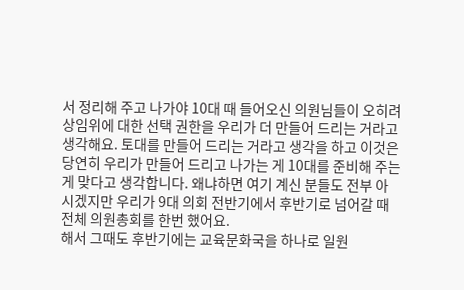서 정리해 주고 나가야 10대 때 들어오신 의원님들이 오히려 상임위에 대한 선택 권한을 우리가 더 만들어 드리는 거라고 생각해요. 토대를 만들어 드리는 거라고 생각을 하고 이것은 당연히 우리가 만들어 드리고 나가는 게 10대를 준비해 주는 게 맞다고 생각합니다. 왜냐하면 여기 계신 분들도 전부 아시겠지만 우리가 9대 의회 전반기에서 후반기로 넘어갈 때 전체 의원총회를 한번 했어요.
해서 그때도 후반기에는 교육문화국을 하나로 일원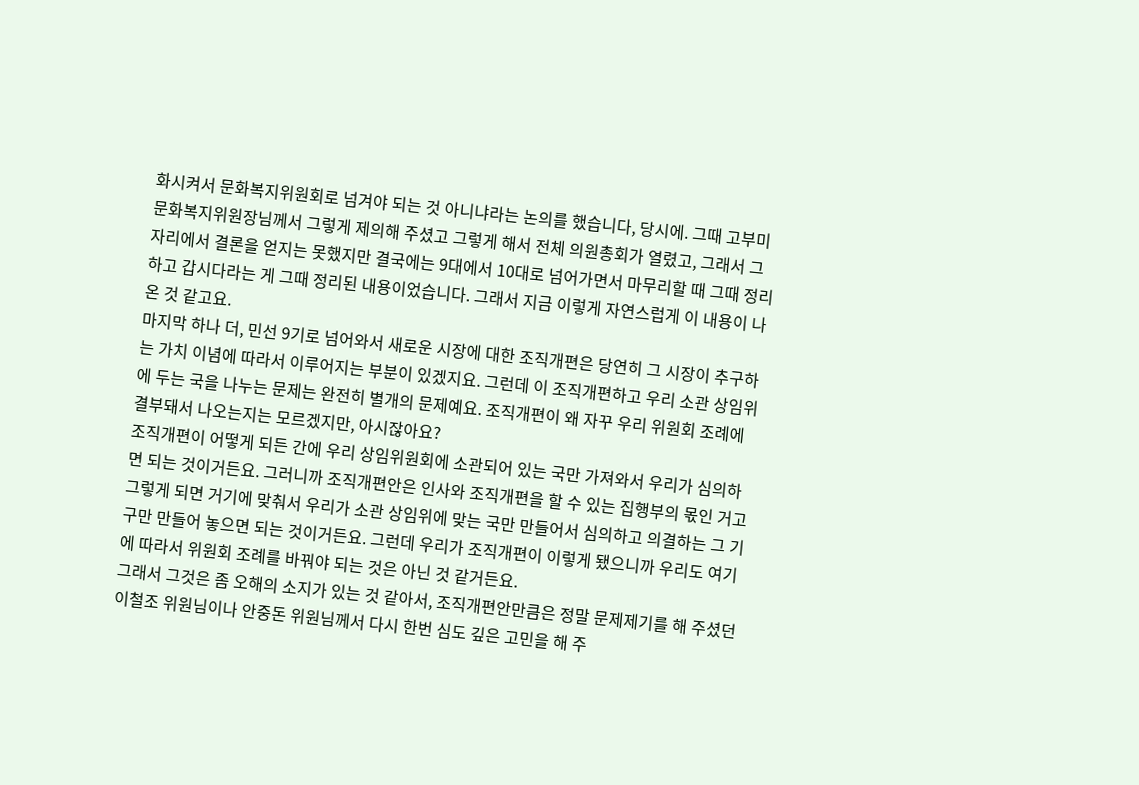화시켜서 문화복지위원회로 넘겨야 되는 것 아니냐라는 논의를 했습니다, 당시에. 그때 고부미 문화복지위원장님께서 그렇게 제의해 주셨고 그렇게 해서 전체 의원총회가 열렸고, 그래서 그 자리에서 결론을 얻지는 못했지만 결국에는 9대에서 10대로 넘어가면서 마무리할 때 그때 정리하고 갑시다라는 게 그때 정리된 내용이었습니다. 그래서 지금 이렇게 자연스럽게 이 내용이 나온 것 같고요.
마지막 하나 더, 민선 9기로 넘어와서 새로운 시장에 대한 조직개편은 당연히 그 시장이 추구하는 가치 이념에 따라서 이루어지는 부분이 있겠지요. 그런데 이 조직개편하고 우리 소관 상임위에 두는 국을 나누는 문제는 완전히 별개의 문제예요. 조직개편이 왜 자꾸 우리 위원회 조례에 결부돼서 나오는지는 모르겠지만, 아시잖아요?
조직개편이 어떻게 되든 간에 우리 상임위원회에 소관되어 있는 국만 가져와서 우리가 심의하면 되는 것이거든요. 그러니까 조직개편안은 인사와 조직개편을 할 수 있는 집행부의 몫인 거고 그렇게 되면 거기에 맞춰서 우리가 소관 상임위에 맞는 국만 만들어서 심의하고 의결하는 그 기구만 만들어 놓으면 되는 것이거든요. 그런데 우리가 조직개편이 이렇게 됐으니까 우리도 여기에 따라서 위원회 조례를 바꿔야 되는 것은 아닌 것 같거든요.
그래서 그것은 좀 오해의 소지가 있는 것 같아서, 조직개편안만큼은 정말 문제제기를 해 주셨던 이철조 위원님이나 안중돈 위원님께서 다시 한번 심도 깊은 고민을 해 주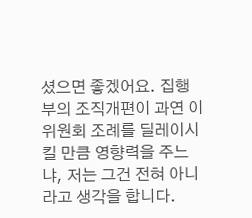셨으면 좋겠어요. 집행부의 조직개편이 과연 이 위원회 조례를 딜레이시킬 만큼 영향력을 주느냐, 저는 그건 전혀 아니라고 생각을 합니다.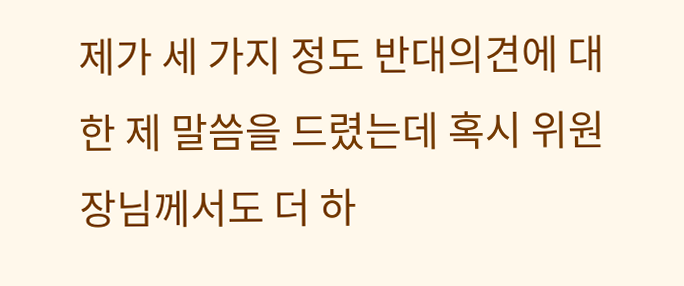제가 세 가지 정도 반대의견에 대한 제 말씀을 드렸는데 혹시 위원장님께서도 더 하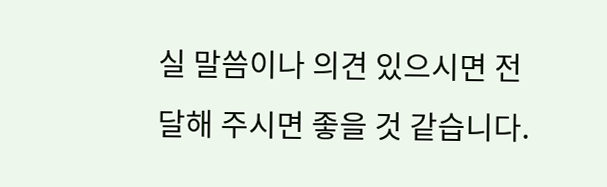실 말씀이나 의견 있으시면 전달해 주시면 좋을 것 같습니다.